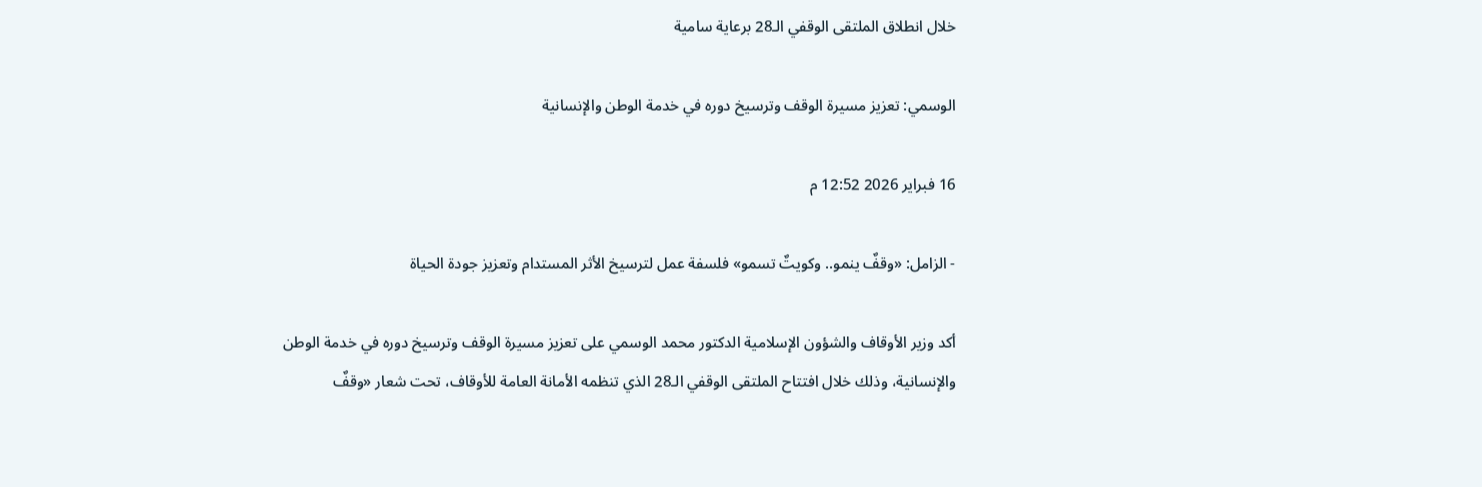خلال انطلاق الملتقى الوقفي الـ28 برعاية سامية

الوسمي: تعزيز مسيرة الوقف وترسيخ دوره في خدمة الوطن والإنسانية

16 فبراير 2026 12:52 م

- الزامل: «وقفٌ ينمو.. وكويتٌ تسمو» فلسفة عمل لترسيخ الأثر المستدام وتعزيز جودة الحياة

أكد وزير الأوقاف والشؤون الإسلامية الدكتور محمد الوسمي على تعزيز مسيرة الوقف وترسيخ دوره في خدمة الوطن والإنسانية، وذلك خلال افتتاح الملتقى الوقفي الـ28 الذي تنظمه الأمانة العامة للأوقاف، تحت شعار «وقفٌ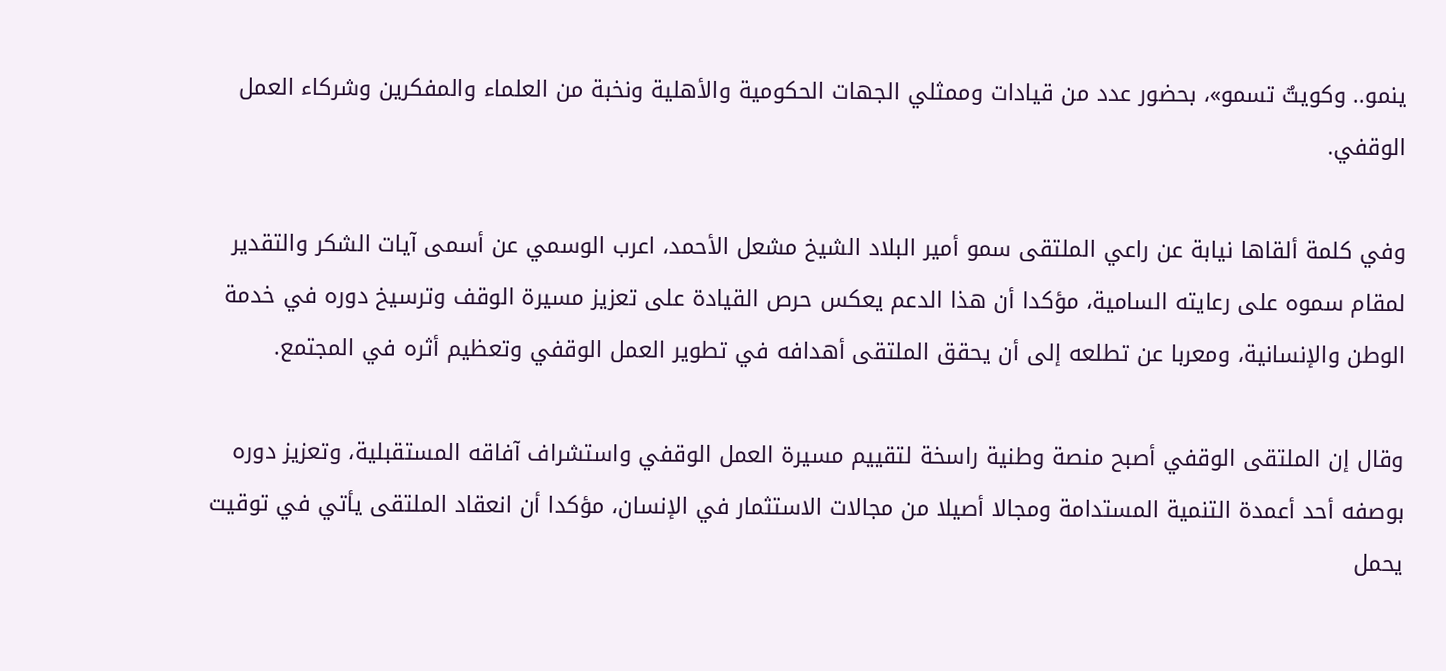ينمو.. وكويتٌ تسمو»، بحضور عدد من قيادات وممثلي الجهات الحكومية والأهلية ونخبة من العلماء والمفكرين وشركاء العمل الوقفي.

وفي كلمة ألقاها نيابة عن راعي الملتقى سمو أمير البلاد الشيخ مشعل الأحمد، اعرب الوسمي عن أسمى آيات الشكر والتقدير لمقام سموه على رعايته السامية، مؤكدا أن هذا الدعم يعكس حرص القيادة على تعزيز مسيرة الوقف وترسيخ دوره في خدمة الوطن والإنسانية، ومعربا عن تطلعه إلى أن يحقق الملتقى أهدافه في تطوير العمل الوقفي وتعظيم أثره في المجتمع.

وقال إن الملتقى الوقفي أصبح منصة وطنية راسخة لتقييم مسيرة العمل الوقفي واستشراف آفاقه المستقبلية، وتعزيز دوره بوصفه أحد أعمدة التنمية المستدامة ومجالا أصيلا من مجالات الاستثمار في الإنسان، مؤكدا أن انعقاد الملتقى يأتي في توقيت يحمل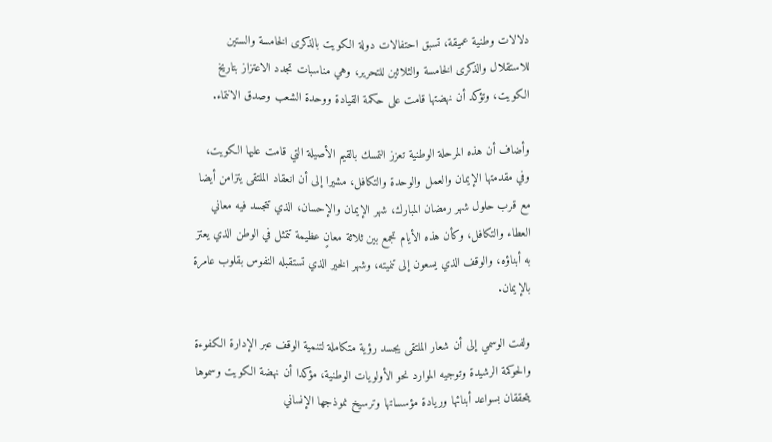دلالات وطنية عميقة، تسبق احتفالات دولة الكويت بالذكرى الخامسة والستين للاستقلال والذكرى الخامسة والثلاثين للتحرير، وهي مناسبات تجدد الاعتزاز بتاريخ الكويت، وتؤكد أن نهضتها قامت على حكمة القيادة ووحدة الشعب وصدق الانتماء.

وأضاف أن هذه المرحلة الوطنية تعزز التمسك بالقيم الأصيلة التي قامت عليها الكويت، وفي مقدمتها الإيمان والعمل والوحدة والتكافل، مشيرا إلى أن انعقاد الملتقى يتزامن أيضا مع قرب حلول شهر رمضان المبارك، شهر الإيمان والإحسان، الذي تتجسد فيه معاني العطاء والتكافل، وكأن هذه الأيام تجمع بين ثلاثة معانٍ عظيمة تتمثل في الوطن الذي يعتز به أبناؤه، والوقف الذي يسعون إلى تنميته، وشهر الخير الذي تستقبله النفوس بقلوب عامرة بالإيمان.

ولفت الوسمي إلى أن شعار الملتقى يجسد رؤية متكاملة لتنمية الوقف عبر الإدارة الكفوءة والحوكمة الرشيدة وتوجيه الموارد نحو الأولويات الوطنية، مؤكدا أن نهضة الكويت وسموها يتحققان بسواعد أبنائها وريادة مؤسساتها وترسيخ نموذجها الإنساني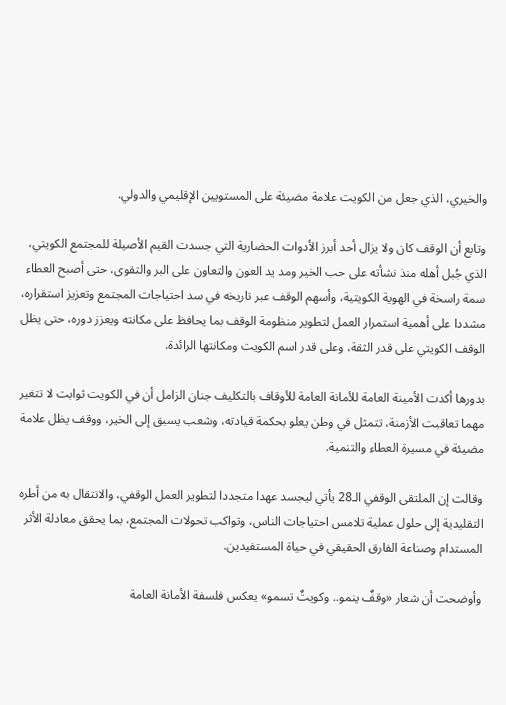والخيري، الذي جعل من الكويت علامة مضيئة على المستويين الإقليمي والدولي.

وتابع أن الوقف كان ولا يزال أحد أبرز الأدوات الحضارية التي جسدت القيم الأصيلة للمجتمع الكويتي، الذي جُبل أهله منذ نشأته على حب الخير ومد يد العون والتعاون على البر والتقوى، حتى أصبح العطاء سمة راسخة في الهوية الكويتية، وأسهم الوقف عبر تاريخه في سد احتياجات المجتمع وتعزيز استقراره، مشددا على أهمية استمرار العمل لتطوير منظومة الوقف بما يحافظ على مكانته ويعزز دوره، حتى يظل الوقف الكويتي على قدر الثقة، وعلى قدر اسم الكويت ومكانتها الرائدة.

بدورها أكدت الأمينة العامة للأمانة العامة للأوقاف بالتكليف جنان الزامل أن في الكويت ثوابت لا تتغير مهما تعاقبت الأزمنة، تتمثل في وطن يعلو بحكمة قيادته، وشعب يسبق إلى الخير، ووقف يظل علامة مضيئة في مسيرة العطاء والتنمية.

وقالت إن الملتقى الوقفي الـ28 يأتي ليجسد عهدا متجددا لتطوير العمل الوقفي، والانتقال به من أطره التقليدية إلى حلول عملية تلامس احتياجات الناس، وتواكب تحولات المجتمع، بما يحقق معادلة الأثر المستدام وصناعة الفارق الحقيقي في حياة المستفيدين.

وأوضحت أن شعار «وقفٌ ينمو.. وكويتٌ تسمو» يعكس فلسفة الأمانة العامة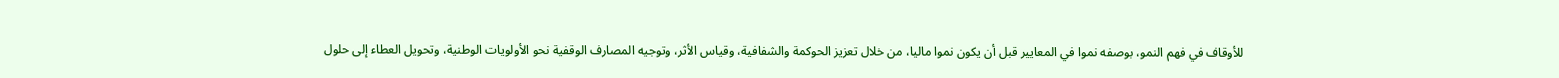للأوقاف في فهم النمو، بوصفه نموا في المعايير قبل أن يكون نموا ماليا، من خلال تعزيز الحوكمة والشفافية، وقياس الأثر، وتوجيه المصارف الوقفية نحو الأولويات الوطنية، وتحويل العطاء إلى حلول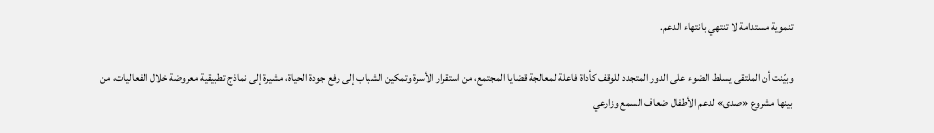تنموية مستدامة لا تنتهي بانتهاء الدعم.

وبيّنت أن الملتقى يسلط الضوء على الدور المتجدد للوقف كأداة فاعلة لمعالجة قضايا المجتمع، من استقرار الأسرة وتمكين الشباب إلى رفع جودة الحياة، مشيرة إلى نماذج تطبيقية معروضة خلال الفعاليات، من بينها مشروع «صدى» لدعم الأطفال ضعاف السمع وزارعي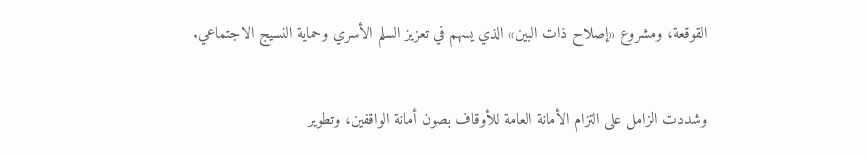القوقعة، ومشروع «إصلاح ذات البين» الذي يسهم في تعزيز السلم الأسري وحماية النسيج الاجتماعي.

وشددت الزامل على التزام الأمانة العامة للأوقاف بصون أمانة الواقفين، وتطوير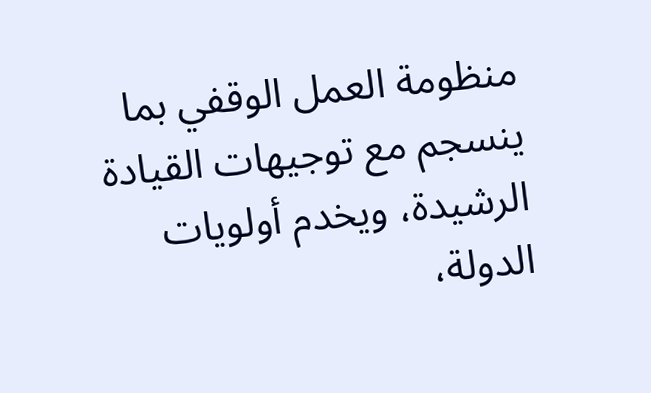منظومة العمل الوقفي بما ينسجم مع توجيهات القيادة الرشيدة، ويخدم أولويات الدولة،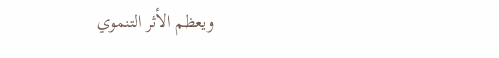ويعظم الأثر التنموي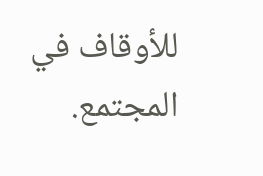للأوقاف في المجتمع.